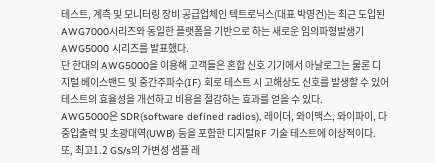테스트, 계측 및 모니터링 장비 공급업체인 텍트로닉스(대표 박영건)는 최근 도입된 AWG7000시리즈와 동일한 플랫폼을 기반으로 하는 새로운 임의파형발생기 AWG5000 시리즈를 발표했다.
단 한대의 AWG5000을 이용해 고객들은 혼합 신호 기기에서 아날로그는 물론 디지털 베이스밴드 및 중간주파수(IF) 회로 테스트 시 고해상도 신호를 발생할 수 있어 테스트의 효율성을 개선하고 비용을 절감하는 효과를 얻을 수 있다.
AWG5000은 SDR(software defined radios), 레이더, 와이맥스, 와이파이, 다중입출력 및 초광대역(UWB) 등을 포함한 디지털RF 기술 테스트에 이상적이다. 또, 최고1.2 GS/s의 가변성 샘플 레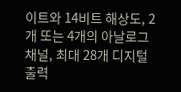이트와 14비트 해상도, 2개 또는 4개의 아날로그 채널, 최대 28개 디지털 출력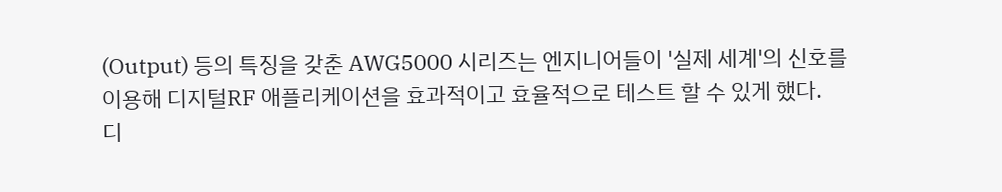(Output) 등의 특징을 갖춘 AWG5000 시리즈는 엔지니어들이 '실제 세계'의 신호를 이용해 디지털RF 애플리케이션을 효과적이고 효율적으로 테스트 할 수 있게 했다.
디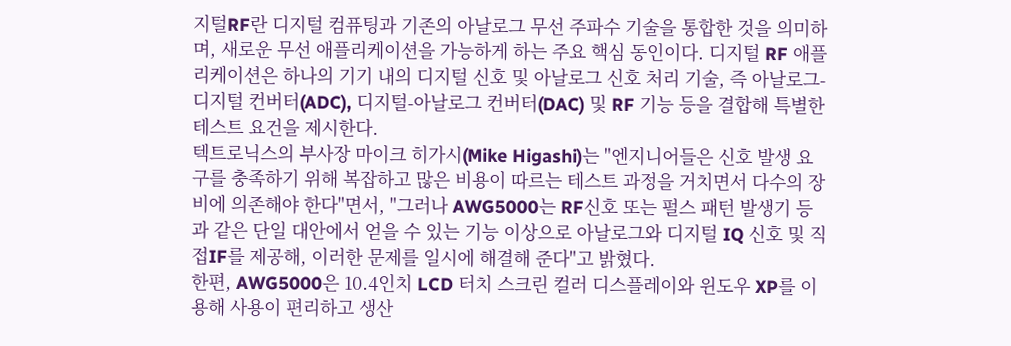지털RF란 디지털 컴퓨팅과 기존의 아날로그 무선 주파수 기술을 통합한 것을 의미하며, 새로운 무선 애플리케이션을 가능하게 하는 주요 핵심 동인이다. 디지털 RF 애플리케이션은 하나의 기기 내의 디지털 신호 및 아날로그 신호 처리 기술, 즉 아날로그-디지털 컨버터(ADC), 디지털-아날로그 컨버터(DAC) 및 RF 기능 등을 결합해 특별한 테스트 요건을 제시한다.
텍트로닉스의 부사장 마이크 히가시(Mike Higashi)는 "엔지니어들은 신호 발생 요구를 충족하기 위해 복잡하고 많은 비용이 따르는 테스트 과정을 거치면서 다수의 장비에 의존해야 한다"면서, "그러나 AWG5000는 RF신호 또는 펄스 패턴 발생기 등과 같은 단일 대안에서 얻을 수 있는 기능 이상으로 아날로그와 디지털 IQ 신호 및 직접IF를 제공해, 이러한 문제를 일시에 해결해 준다"고 밝혔다.
한편, AWG5000은 10.4인치 LCD 터치 스크린 컬러 디스플레이와 윈도우 XP를 이용해 사용이 편리하고 생산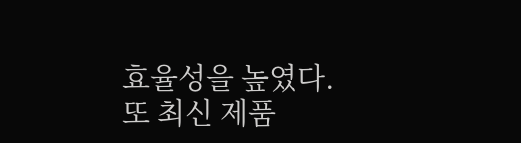효율성을 높였다. 또 최신 제품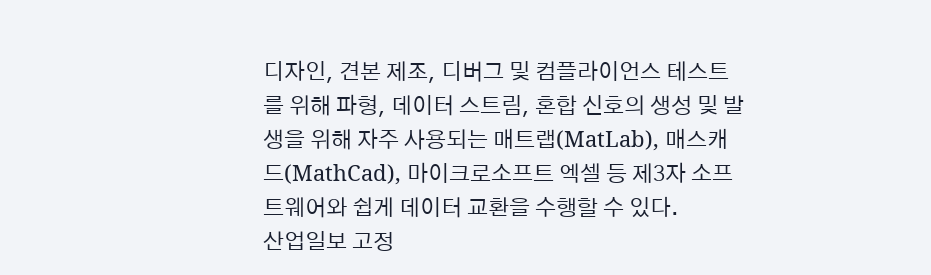디자인, 견본 제조, 디버그 및 컴플라이언스 테스트를 위해 파형, 데이터 스트림, 혼합 신호의 생성 및 발생을 위해 자주 사용되는 매트랩(MatLab), 매스캐드(MathCad), 마이크로소프트 엑셀 등 제3자 소프트웨어와 쉽게 데이터 교환을 수행할 수 있다.
산업일보 고정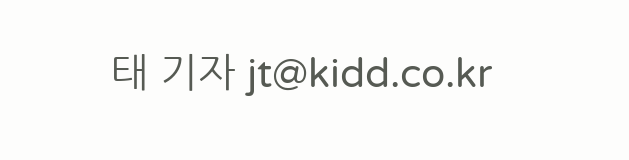태 기자 jt@kidd.co.kr